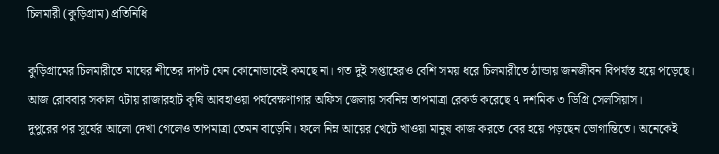চিলমারী (কুড়িগ্রাম) প্রতিনিধি

কুড়িগ্রামের চিলমারীতে মাঘের শীতের দাপট যেন কোনোভাবেই কমছে না। গত দুই সপ্তাহেরও বেশি সময় ধরে চিলমারীতে ঠান্ডায় জনজীবন বিপর্যস্ত হয়ে পড়েছে। আজ রোববার সকাল ৭টায় রাজারহাট কৃষি আবহাওয়া পর্যবেক্ষণাগার অফিস জেলায় সর্বনিম্ন তাপমাত্রা রেকর্ড করেছে ৭ দশমিক ৩ ডিগ্রি সেলসিয়াস।
দুপুরের পর সূর্যের আলো দেখা গেলেও তাপমাত্রা তেমন বাড়েনি। ফলে নিম্ন আয়ের খেটে খাওয়া মানুষ কাজ করতে বের হয়ে পড়ছেন ভোগান্তিতে। অনেকেই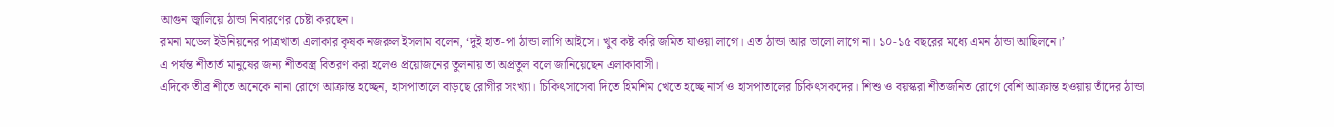আগুন জ্বালিয়ে ঠান্ডা নিবারণের চেষ্টা করছেন।
রমনা মডেল ইউনিয়নের পাত্রখাতা এলাকার কৃষক নজরুল ইসলাম বলেন, ‘দুই হাত-পা ঠান্ডা লাগি আইসে। খুব কষ্ট করি জমিত যাওয়া লাগে। এত ঠান্ডা আর ভালো লাগে না। ১০-১৫ বছরের মধ্যে এমন ঠান্ডা আছিলনে।’
এ পর্যন্ত শীতার্ত মানুষের জন্য শীতবস্ত্র বিতরণ করা হলেও প্রয়োজনের তুলনায় তা অপ্রতুল বলে জানিয়েছেন এলাকাবাসী।
এদিকে তীব্র শীতে অনেকে নানা রোগে আক্রান্ত হচ্ছেন, হাসপাতালে বাড়ছে রোগীর সংখ্যা। চিকিৎসাসেবা দিতে হিমশিম খেতে হচ্ছে নার্স ও হাসপাতালের চিকিৎসকদের। শিশু ও বয়স্করা শীতজনিত রোগে বেশি আক্রান্ত হওয়ায় তাঁদের ঠান্ডা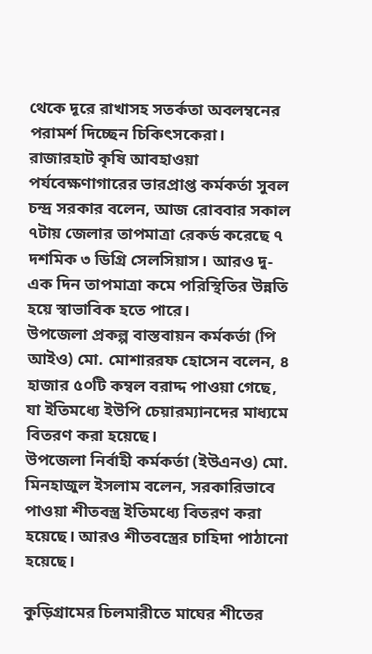থেকে দূরে রাখাসহ সতর্কতা অবলম্বনের পরামর্শ দিচ্ছেন চিকিৎসকেরা।
রাজারহাট কৃষি আবহাওয়া পর্যবেক্ষণাগারের ভারপ্রাপ্ত কর্মকর্তা সুবল চন্দ্র সরকার বলেন, আজ রোববার সকাল ৭টায় জেলার তাপমাত্রা রেকর্ড করেছে ৭ দশমিক ৩ ডিগ্রি সেলসিয়াস। আরও দু-এক দিন তাপমাত্রা কমে পরিস্থিতির উন্নতি হয়ে স্বাভাবিক হতে পারে।
উপজেলা প্রকল্প বাস্তবায়ন কর্মকর্তা (পি আইও) মো. মোশাররফ হোসেন বলেন, ৪ হাজার ৫০টি কম্বল বরাদ্দ পাওয়া গেছে, যা ইতিমধ্যে ইউপি চেয়ারম্যানদের মাধ্যমে বিতরণ করা হয়েছে।
উপজেলা নির্বাহী কর্মকর্তা (ইউএনও) মো. মিনহাজুল ইসলাম বলেন, সরকারিভাবে পাওয়া শীতবস্ত্র ইতিমধ্যে বিতরণ করা হয়েছে। আরও শীতবস্ত্রের চাহিদা পাঠানো হয়েছে।

কুড়িগ্রামের চিলমারীতে মাঘের শীতের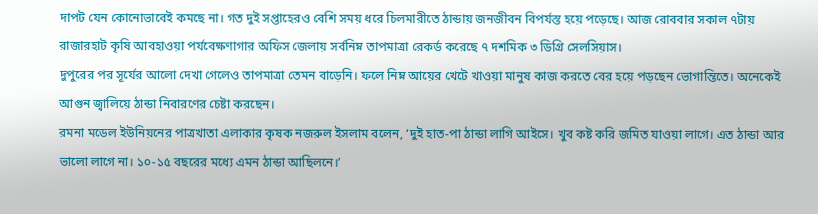দাপট যেন কোনোভাবেই কমছে না। গত দুই সপ্তাহেরও বেশি সময় ধরে চিলমারীতে ঠান্ডায় জনজীবন বিপর্যস্ত হয়ে পড়েছে। আজ রোববার সকাল ৭টায় রাজারহাট কৃষি আবহাওয়া পর্যবেক্ষণাগার অফিস জেলায় সর্বনিম্ন তাপমাত্রা রেকর্ড করেছে ৭ দশমিক ৩ ডিগ্রি সেলসিয়াস।
দুপুরের পর সূর্যের আলো দেখা গেলেও তাপমাত্রা তেমন বাড়েনি। ফলে নিম্ন আয়ের খেটে খাওয়া মানুষ কাজ করতে বের হয়ে পড়ছেন ভোগান্তিতে। অনেকেই আগুন জ্বালিয়ে ঠান্ডা নিবারণের চেষ্টা করছেন।
রমনা মডেল ইউনিয়নের পাত্রখাতা এলাকার কৃষক নজরুল ইসলাম বলেন, ‘দুই হাত-পা ঠান্ডা লাগি আইসে। খুব কষ্ট করি জমিত যাওয়া লাগে। এত ঠান্ডা আর ভালো লাগে না। ১০-১৫ বছরের মধ্যে এমন ঠান্ডা আছিলনে।’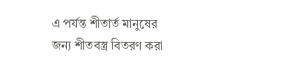এ পর্যন্ত শীতার্ত মানুষের জন্য শীতবস্ত্র বিতরণ করা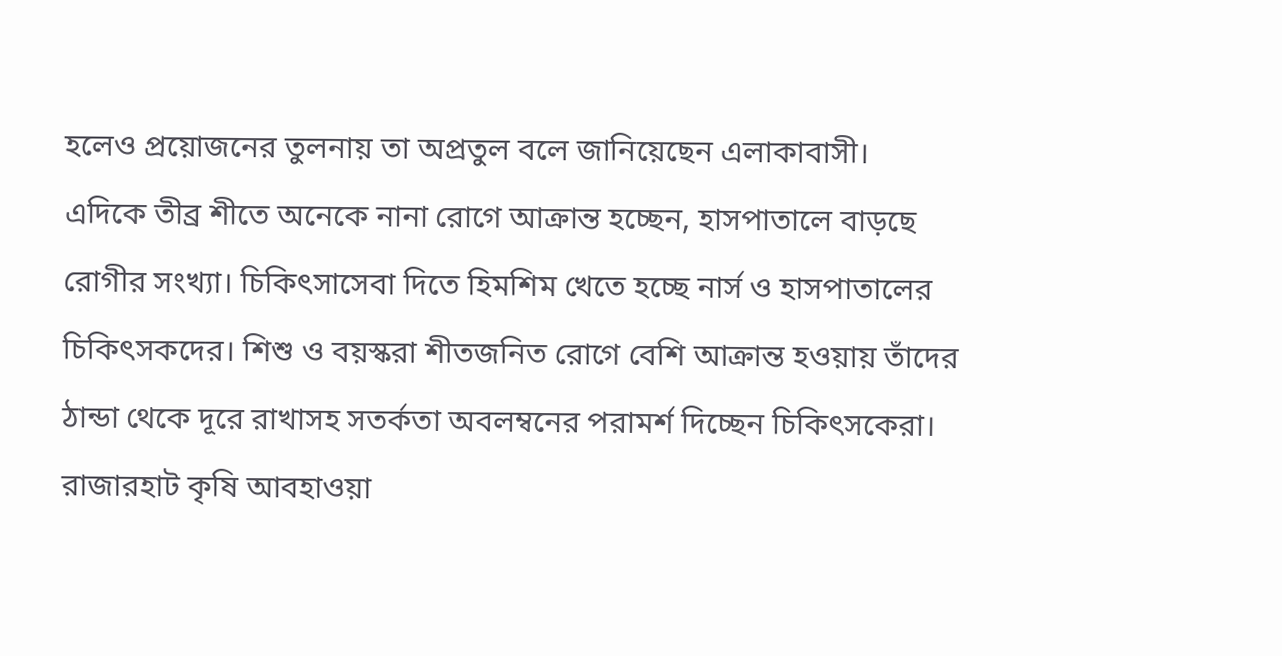হলেও প্রয়োজনের তুলনায় তা অপ্রতুল বলে জানিয়েছেন এলাকাবাসী।
এদিকে তীব্র শীতে অনেকে নানা রোগে আক্রান্ত হচ্ছেন, হাসপাতালে বাড়ছে রোগীর সংখ্যা। চিকিৎসাসেবা দিতে হিমশিম খেতে হচ্ছে নার্স ও হাসপাতালের চিকিৎসকদের। শিশু ও বয়স্করা শীতজনিত রোগে বেশি আক্রান্ত হওয়ায় তাঁদের ঠান্ডা থেকে দূরে রাখাসহ সতর্কতা অবলম্বনের পরামর্শ দিচ্ছেন চিকিৎসকেরা।
রাজারহাট কৃষি আবহাওয়া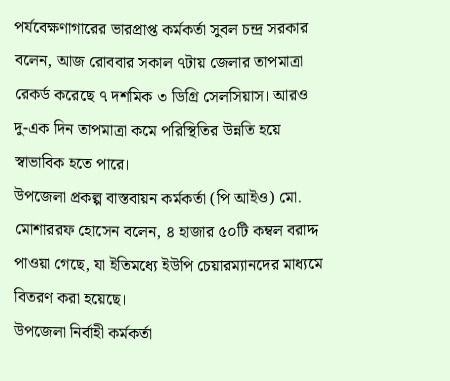পর্যবেক্ষণাগারের ভারপ্রাপ্ত কর্মকর্তা সুবল চন্দ্র সরকার বলেন, আজ রোববার সকাল ৭টায় জেলার তাপমাত্রা রেকর্ড করেছে ৭ দশমিক ৩ ডিগ্রি সেলসিয়াস। আরও দু-এক দিন তাপমাত্রা কমে পরিস্থিতির উন্নতি হয়ে স্বাভাবিক হতে পারে।
উপজেলা প্রকল্প বাস্তবায়ন কর্মকর্তা (পি আইও) মো. মোশাররফ হোসেন বলেন, ৪ হাজার ৫০টি কম্বল বরাদ্দ পাওয়া গেছে, যা ইতিমধ্যে ইউপি চেয়ারম্যানদের মাধ্যমে বিতরণ করা হয়েছে।
উপজেলা নির্বাহী কর্মকর্তা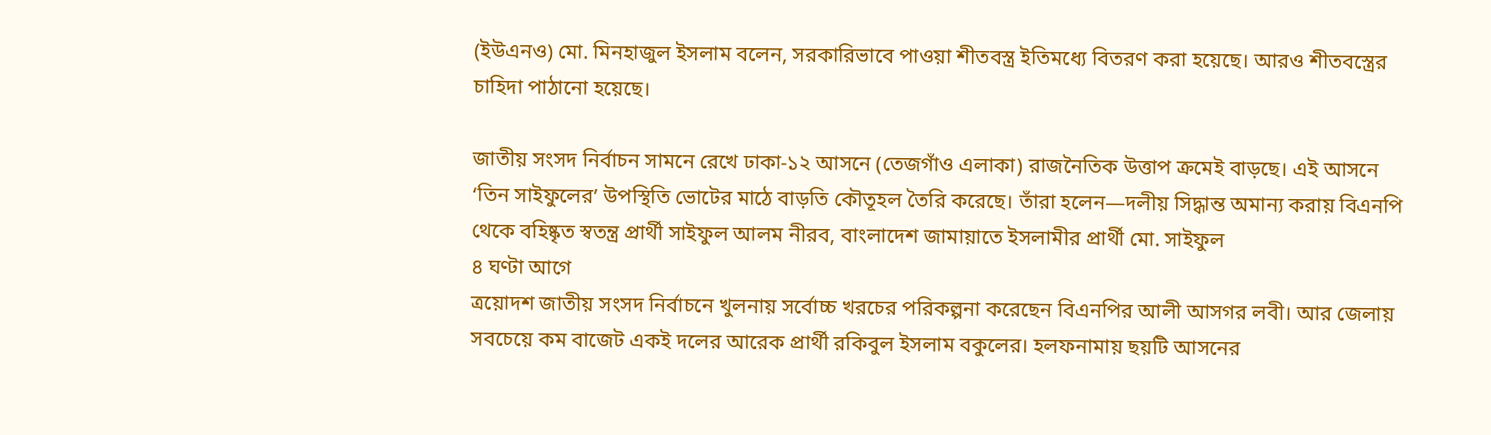(ইউএনও) মো. মিনহাজুল ইসলাম বলেন, সরকারিভাবে পাওয়া শীতবস্ত্র ইতিমধ্যে বিতরণ করা হয়েছে। আরও শীতবস্ত্রের চাহিদা পাঠানো হয়েছে।

জাতীয় সংসদ নির্বাচন সামনে রেখে ঢাকা-১২ আসনে (তেজগাঁও এলাকা) রাজনৈতিক উত্তাপ ক্রমেই বাড়ছে। এই আসনে ‘তিন সাইফুলের’ উপস্থিতি ভোটের মাঠে বাড়তি কৌতূহল তৈরি করেছে। তাঁরা হলেন—দলীয় সিদ্ধান্ত অমান্য করায় বিএনপি থেকে বহিষ্কৃত স্বতন্ত্র প্রার্থী সাইফুল আলম নীরব, বাংলাদেশ জামায়াতে ইসলামীর প্রার্থী মো. সাইফুল
৪ ঘণ্টা আগে
ত্রয়োদশ জাতীয় সংসদ নির্বাচনে খুলনায় সর্বোচ্চ খরচের পরিকল্পনা করেছেন বিএনপির আলী আসগর লবী। আর জেলায় সবচেয়ে কম বাজেট একই দলের আরেক প্রার্থী রকিবুল ইসলাম বকুলের। হলফনামায় ছয়টি আসনের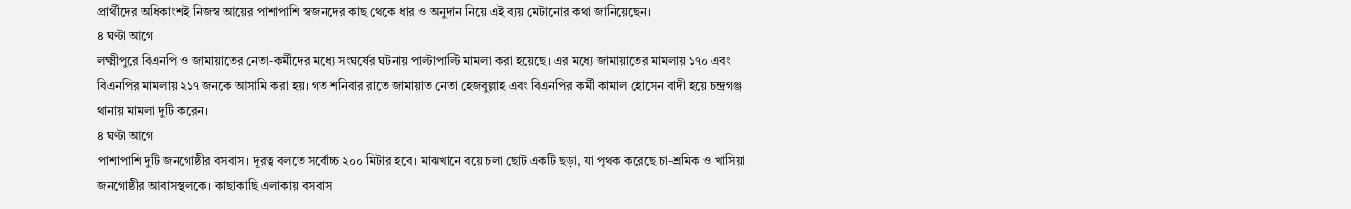প্রার্থীদের অধিকাংশই নিজস্ব আয়ের পাশাপাশি স্বজনদের কাছ থেকে ধার ও অনুদান নিয়ে এই ব্যয় মেটানোর কথা জানিয়েছেন।
৪ ঘণ্টা আগে
লক্ষ্মীপুরে বিএনপি ও জামায়াতের নেতা-কর্মীদের মধ্যে সংঘর্ষের ঘটনায় পাল্টাপাল্টি মামলা করা হয়েছে। এর মধ্যে জামায়াতের মামলায় ১৭০ এবং বিএনপির মামলায় ২১৭ জনকে আসামি করা হয়। গত শনিবার রাতে জামায়াত নেতা হেজবুল্লাহ এবং বিএনপির কর্মী কামাল হোসেন বাদী হয়ে চন্দ্রগঞ্জ থানায় মামলা দুটি করেন।
৪ ঘণ্টা আগে
পাশাপাশি দুটি জনগোষ্ঠীর বসবাস। দূরত্ব বলতে সর্বোচ্চ ২০০ মিটার হবে। মাঝখানে বয়ে চলা ছোট একটি ছড়া, যা পৃথক করেছে চা-শ্রমিক ও খাসিয়া জনগোষ্ঠীর আবাসস্থলকে। কাছাকাছি এলাকায় বসবাস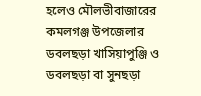হলেও মৌলভীবাজারের কমলগঞ্জ উপজেলার ডবলছড়া খাসিয়াপুঞ্জি ও ডবলছড়া বা সুনছড়া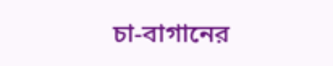চা-বাগানের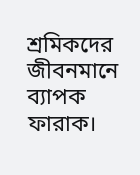শ্রমিকদের জীবনমানে ব্যাপক ফারাক।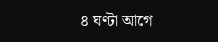৪ ঘণ্টা আগে